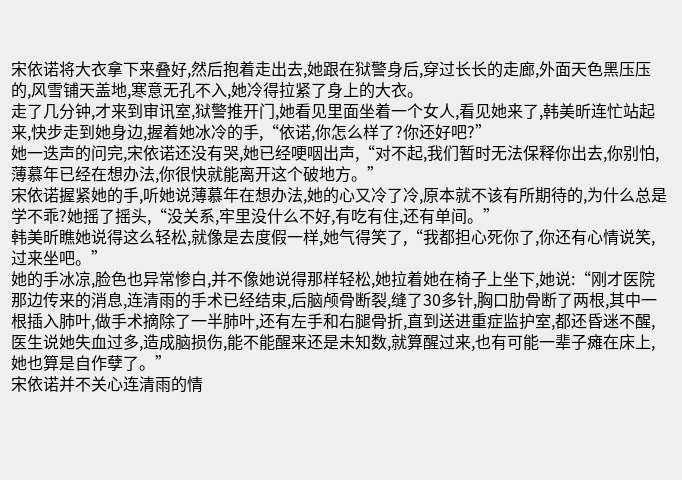宋依诺将大衣拿下来叠好,然后抱着走出去,她跟在狱警身后,穿过长长的走廊,外面天色黑压压的,风雪铺天盖地,寒意无孔不入,她冷得拉紧了身上的大衣。
走了几分钟,才来到审讯室,狱警推开门,她看见里面坐着一个女人,看见她来了,韩美昕连忙站起来,快步走到她身边,握着她冰冷的手,“依诺,你怎么样了?你还好吧?”
她一迭声的问完,宋依诺还没有哭,她已经哽咽出声,“对不起,我们暂时无法保释你出去,你别怕,薄慕年已经在想办法,你很快就能离开这个破地方。”
宋依诺握紧她的手,听她说薄慕年在想办法,她的心又冷了冷,原本就不该有所期待的,为什么总是学不乖?她摇了摇头,“没关系,牢里没什么不好,有吃有住,还有单间。”
韩美昕瞧她说得这么轻松,就像是去度假一样,她气得笑了,“我都担心死你了,你还有心情说笑,过来坐吧。”
她的手冰凉,脸色也异常惨白,并不像她说得那样轻松,她拉着她在椅子上坐下,她说:“刚才医院那边传来的消息,连清雨的手术已经结束,后脑颅骨断裂,缝了30多针,胸口肋骨断了两根,其中一根插入肺叶,做手术摘除了一半肺叶,还有左手和右腿骨折,直到送进重症监护室,都还昏迷不醒,医生说她失血过多,造成脑损伤,能不能醒来还是未知数,就算醒过来,也有可能一辈子瘫在床上,她也算是自作孽了。”
宋依诺并不关心连清雨的情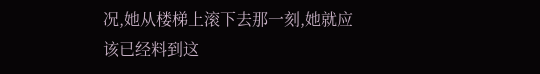况,她从楼梯上滚下去那一刻,她就应该已经料到这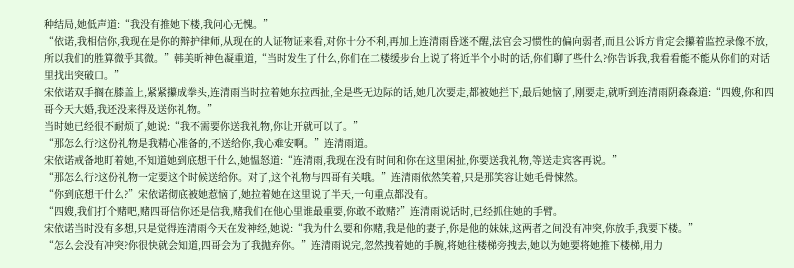种结局,她低声道:“我没有推她下楼,我问心无愧。”
“依诺,我相信你,我现在是你的辩护律师,从现在的人证物证来看,对你十分不利,再加上连清雨昏迷不醒,法官会习惯性的偏向弱者,而且公诉方肯定会攥着监控录像不放,所以我们的胜算微乎其微。”韩美昕神色凝重道,“当时发生了什么,你们在二楼缓步台上说了将近半个小时的话,你们聊了些什么?你告诉我,我看看能不能从你们的对话里找出突破口。”
宋依诺双手搁在膝盖上,紧紧攥成拳头,连清雨当时拉着她东拉西扯,全是些无边际的话,她几次要走,都被她拦下,最后她恼了,刚要走,就听到连清雨阴森森道:“四嫂,你和四哥今天大婚,我还没来得及送你礼物。”
当时她已经很不耐烦了,她说:“我不需要你送我礼物,你让开就可以了。”
“那怎么行?这份礼物是我精心准备的,不送给你,我心难安啊。”连清雨道。
宋依诺戒备地盯着她,不知道她到底想干什么,她愠怒道:“连清雨,我现在没有时间和你在这里闲扯,你要送我礼物,等送走宾客再说。”
“那怎么行?这份礼物一定要这个时候送给你。对了,这个礼物与四哥有关哦。”连清雨依然笑着,只是那笑容让她毛骨悚然。
“你到底想干什么?”宋依诺彻底被她惹恼了,她拉着她在这里说了半天,一句重点都没有。
“四嫂,我们打个赌吧,赌四哥信你还是信我,赌我们在他心里谁最重要,你敢不敢赌?”连清雨说话时,已经抓住她的手臂。
宋依诺当时没有多想,只是觉得连清雨今天在发神经,她说:“我为什么要和你赌,我是他的妻子,你是他的妹妹,这两者之间没有冲突,你放手,我要下楼。”
“怎么会没有冲突?你很快就会知道,四哥会为了我抛弃你。”连清雨说完,忽然拽着她的手腕,将她往楼梯旁拽去,她以为她要将她推下楼梯,用力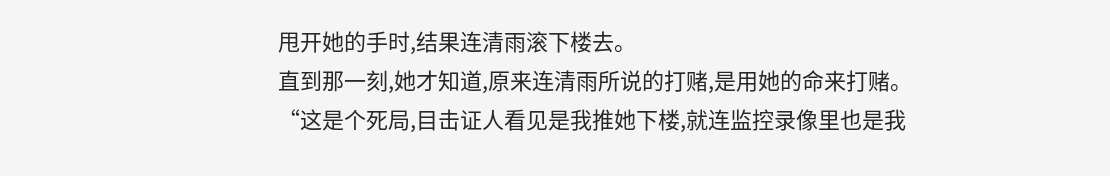甩开她的手时,结果连清雨滚下楼去。
直到那一刻,她才知道,原来连清雨所说的打赌,是用她的命来打赌。
“这是个死局,目击证人看见是我推她下楼,就连监控录像里也是我